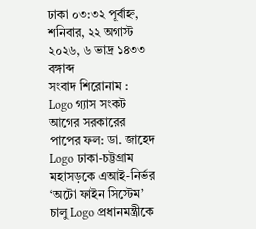ঢাকা ০৩:৩২ পূর্বাহ্ন, শনিবার, ২২ অগাস্ট ২০২৬, ৬ ভাদ্র ১৪৩৩ বঙ্গাব্দ
সংবাদ শিরোনাম :
Logo গ্যাস সংকট আগের সরকারের পাপের ফল: ডা. জাহেদ Logo ঢাকা-চট্টগ্রাম মহাসড়কে এআই-নির্ভর ‘অটো ফাইন সিস্টেম’ চালু Logo প্রধানমন্ত্রীকে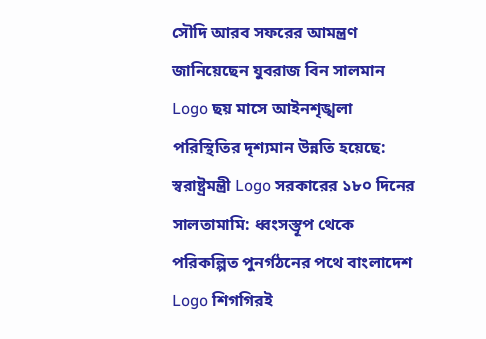সৌদি আরব সফরের আমন্ত্রণ জানিয়েছেন যুবরাজ বিন সালমান Logo ছয় মাসে আইনশৃঙ্খলা পরিস্থিতির দৃশ্যমান উন্নতি হয়েছে: স্বরাষ্ট্রমন্ত্রী Logo সরকারের ১৮০ দিনের সালতামামি: ধ্বংসস্তূপ থেকে পরিকল্পিত পুনর্গঠনের পথে বাংলাদেশ Logo শিগগিরই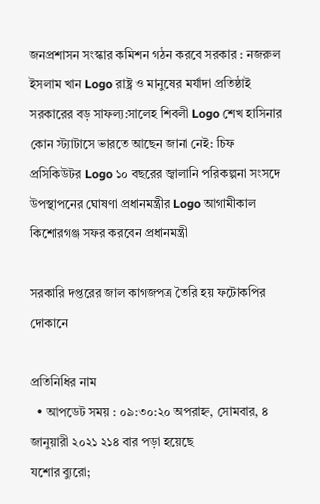জনপ্রশাসন সংস্কার কমিশন গঠন করবে সরকার : নজরুল ইসলাম খান Logo রাষ্ট্র ও মানুষের মর্যাদা প্রতিষ্ঠাই সরকারের বড় সাফল্য:সালেহ শিবলী Logo শেখ হাসিনার কোন স্ট্যাটাসে ভারতে আছেন জানা নেই: চিফ প্রসিকিউটর Logo ১০ বছরের জ্বালানি পরিকল্পনা সংসদে উপস্থাপনের ঘোষণা প্রধানমন্ত্রীর Logo আগামীকাল কিশোরগঞ্জ সফর করবেন প্রধানমন্ত্রী

সরকারি দপ্তরের জাল কাগজপত্র তৈরি হয় ফটোকপির দোকানে

প্রতিনিধির নাম
  • আপডেট সময় : ০৯:৩০:২০ অপরাহ্ন, সোমবার, ৪ জানুয়ারী ২০২১ ২১৪ বার পড়া হয়েছে
যশোর ব্যুরো;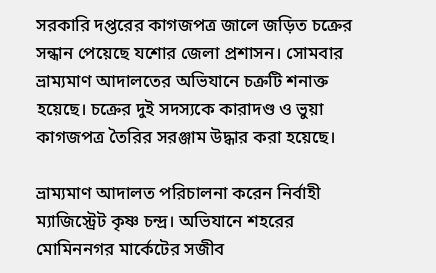সরকারি দপ্তরের কাগজপত্র জালে জড়িত চক্রের সন্ধান পেয়েছে যশোর জেলা প্রশাসন। সোমবার ভ্রাম্যমাণ আদালতের অভিযানে চক্রটি শনাক্ত হয়েছে। চক্রের দুই সদস্যকে কারাদণ্ড ও ভুয়া কাগজপত্র তৈরির সরঞ্জাম উদ্ধার করা হয়েছে।

ভ্রাম্যমাণ আদালত পরিচালনা করেন নির্বাহী ম্যাজিস্ট্রেট কৃষ্ণ চন্দ্র। অভিযানে শহরের মোমিননগর মার্কেটের সজীব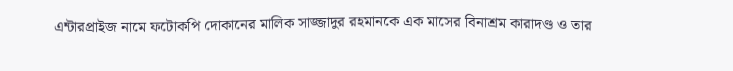এন্টারপ্রাইজ নামে ফটোকপি দোকানের মালিক সাজ্জাদুর রহমানকে এক মাসের বিনাশ্রম কারাদণ্ড ও তার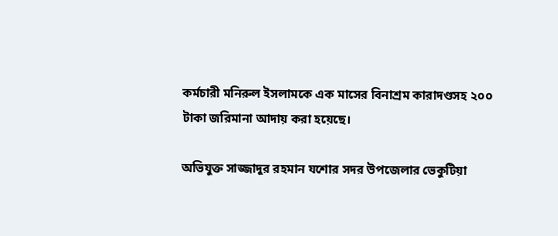কর্মচারী মনিরুল ইসলামকে এক মাসের বিনাশ্রম কারাদণ্ডসহ ২০০ টাকা জরিমানা আদায় করা হয়েছে।

অভিযুক্ত সাজ্জাদুর রহমান যশোর সদর উপজেলার ভেকুটিয়া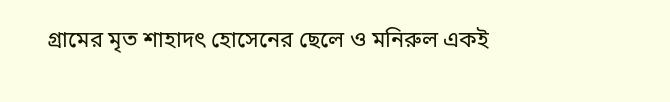গ্রামের মৃত শাহাদৎ হোসেনের ছেলে ও মনিরুল একই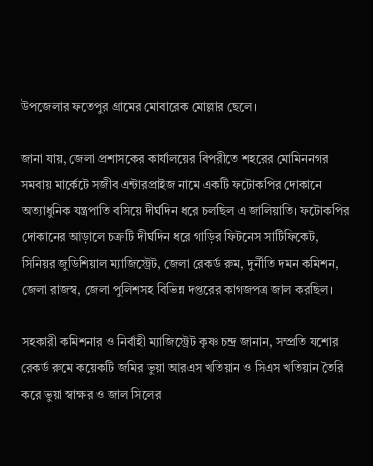উপজেলার ফতেপুর গ্রামের মোবারেক মোল্লার ছেলে।

জানা যায়, জেলা প্রশাসকের কার্যালয়ের বিপরীতে শহরের মোমিননগর সমবায় মার্কেটে সজীব এন্টারপ্রাইজ নামে একটি ফটোকপির দোকানে অত্যাধুনিক যন্ত্রপাতি বসিয়ে দীর্ঘদিন ধরে চলছিল এ জালিয়াতি। ফটোকপির দোকানের আড়ালে চক্রটি দীর্ঘদিন ধরে গাড়ির ফিটনেস সার্টিফিকেট, সিনিয়র জুডিশিয়াল ম্যাজিস্ট্রেট, জেলা রেকর্ড রুম, দুর্নীতি দমন কমিশন, জেলা রাজস্ব, জেলা পুলিশসহ বিভিন্ন দপ্তরের কাগজপত্র জাল করছিল।

সহকারী কমিশনার ও নির্বাহী ম্যাজিস্ট্রেট কৃষ্ণ চন্দ্র জানান, সম্প্রতি যশোর রেকর্ড রুমে কয়েকটি জমির ভুয়া আরএস খতিয়ান ও সিএস খতিয়ান তৈরি করে ভুয়া স্বাক্ষর ও জাল সিলের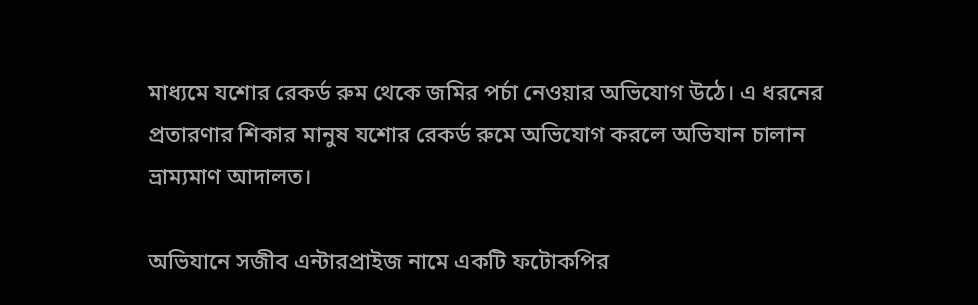মাধ্যমে যশোর রেকর্ড রুম থেকে জমির পর্চা নেওয়ার অভিযোগ উঠে। এ ধরনের প্রতারণার শিকার মানুষ যশোর রেকর্ড রুমে অভিযোগ করলে অভিযান চালান ভ্রাম্যমাণ আদালত।

অভিযানে সজীব এন্টারপ্রাইজ নামে একটি ফটোকপির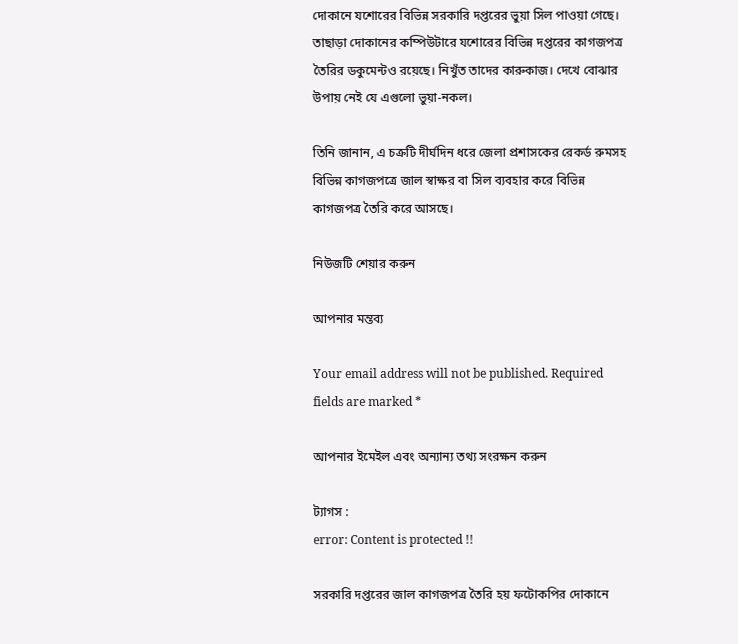দোকানে যশোরের বিভিন্ন সরকারি দপ্তরের ভুয়া সিল পাওয়া গেছে। তাছাড়া দোকানের কম্পিউটারে যশোরের বিভিন্ন দপ্তরের কাগজপত্র তৈরির ডকুমেন্টও রয়েছে। নিখুঁত তাদের কারুকাজ। দেখে বোঝার উপায় নেই যে এগুলো ভুয়া-নকল।

তিনি জানান, এ চক্রটি দীর্ঘদিন ধরে জেলা প্রশাসকের রেকর্ড রুমসহ বিভিন্ন কাগজপত্রে জাল স্বাক্ষর বা সিল ব্যবহার করে বিভিন্ন কাগজপত্র তৈরি করে আসছে।

নিউজটি শেয়ার করুন

আপনার মন্তব্য

Your email address will not be published. Required fields are marked *

আপনার ইমেইল এবং অন্যান্য তথ্য সংরক্ষন করুন

ট্যাগস :
error: Content is protected !!

সরকারি দপ্তরের জাল কাগজপত্র তৈরি হয় ফটোকপির দোকানে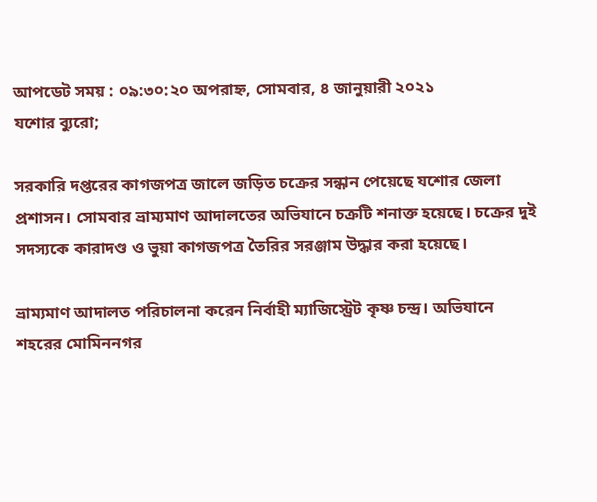আপডেট সময় : ০৯:৩০:২০ অপরাহ্ন, সোমবার, ৪ জানুয়ারী ২০২১
যশোর ব্যুরো;

সরকারি দপ্তরের কাগজপত্র জালে জড়িত চক্রের সন্ধান পেয়েছে যশোর জেলা প্রশাসন। সোমবার ভ্রাম্যমাণ আদালতের অভিযানে চক্রটি শনাক্ত হয়েছে। চক্রের দুই সদস্যকে কারাদণ্ড ও ভুয়া কাগজপত্র তৈরির সরঞ্জাম উদ্ধার করা হয়েছে।

ভ্রাম্যমাণ আদালত পরিচালনা করেন নির্বাহী ম্যাজিস্ট্রেট কৃষ্ণ চন্দ্র। অভিযানে শহরের মোমিননগর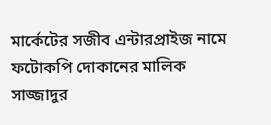মার্কেটের সজীব এন্টারপ্রাইজ নামে ফটোকপি দোকানের মালিক সাজ্জাদুর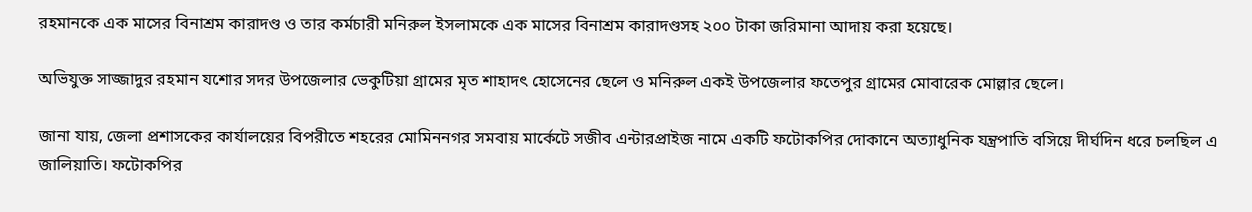রহমানকে এক মাসের বিনাশ্রম কারাদণ্ড ও তার কর্মচারী মনিরুল ইসলামকে এক মাসের বিনাশ্রম কারাদণ্ডসহ ২০০ টাকা জরিমানা আদায় করা হয়েছে।

অভিযুক্ত সাজ্জাদুর রহমান যশোর সদর উপজেলার ভেকুটিয়া গ্রামের মৃত শাহাদৎ হোসেনের ছেলে ও মনিরুল একই উপজেলার ফতেপুর গ্রামের মোবারেক মোল্লার ছেলে।

জানা যায়, জেলা প্রশাসকের কার্যালয়ের বিপরীতে শহরের মোমিননগর সমবায় মার্কেটে সজীব এন্টারপ্রাইজ নামে একটি ফটোকপির দোকানে অত্যাধুনিক যন্ত্রপাতি বসিয়ে দীর্ঘদিন ধরে চলছিল এ জালিয়াতি। ফটোকপির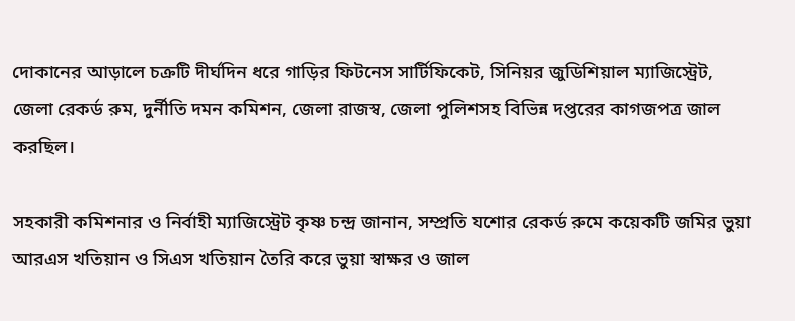দোকানের আড়ালে চক্রটি দীর্ঘদিন ধরে গাড়ির ফিটনেস সার্টিফিকেট, সিনিয়র জুডিশিয়াল ম্যাজিস্ট্রেট, জেলা রেকর্ড রুম, দুর্নীতি দমন কমিশন, জেলা রাজস্ব, জেলা পুলিশসহ বিভিন্ন দপ্তরের কাগজপত্র জাল করছিল।

সহকারী কমিশনার ও নির্বাহী ম্যাজিস্ট্রেট কৃষ্ণ চন্দ্র জানান, সম্প্রতি যশোর রেকর্ড রুমে কয়েকটি জমির ভুয়া আরএস খতিয়ান ও সিএস খতিয়ান তৈরি করে ভুয়া স্বাক্ষর ও জাল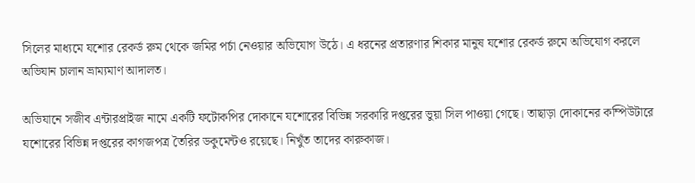সিলের মাধ্যমে যশোর রেকর্ড রুম থেকে জমির পর্চা নেওয়ার অভিযোগ উঠে। এ ধরনের প্রতারণার শিকার মানুষ যশোর রেকর্ড রুমে অভিযোগ করলে অভিযান চালান ভ্রাম্যমাণ আদালত।

অভিযানে সজীব এন্টারপ্রাইজ নামে একটি ফটোকপির দোকানে যশোরের বিভিন্ন সরকারি দপ্তরের ভুয়া সিল পাওয়া গেছে। তাছাড়া দোকানের কম্পিউটারে যশোরের বিভিন্ন দপ্তরের কাগজপত্র তৈরির ডকুমেন্টও রয়েছে। নিখুঁত তাদের কারুকাজ।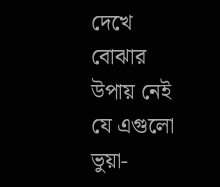দেখে বোঝার উপায় নেই যে এগুলো ভুয়া-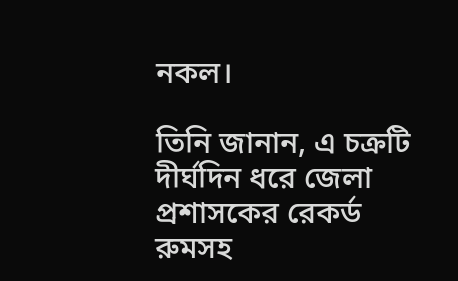নকল।

তিনি জানান, এ চক্রটি দীর্ঘদিন ধরে জেলা প্রশাসকের রেকর্ড রুমসহ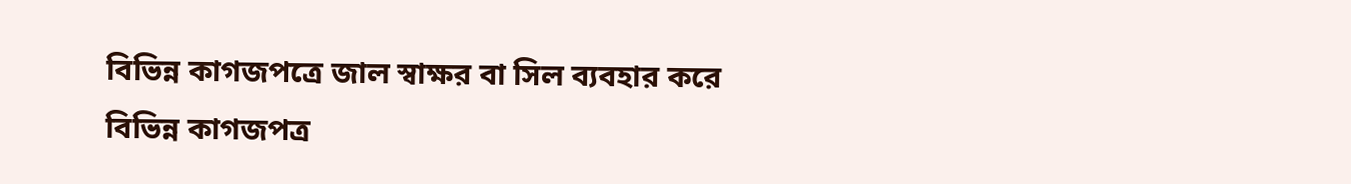বিভিন্ন কাগজপত্রে জাল স্বাক্ষর বা সিল ব্যবহার করে বিভিন্ন কাগজপত্র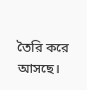তৈরি করে আসছে।